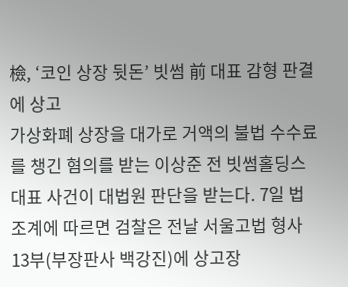檢, ‘코인 상장 뒷돈’ 빗썸 前 대표 감형 판결에 상고
가상화폐 상장을 대가로 거액의 불법 수수료를 챙긴 혐의를 받는 이상준 전 빗썸홀딩스 대표 사건이 대법원 판단을 받는다. 7일 법조계에 따르면 검찰은 전날 서울고법 형사13부(부장판사 백강진)에 상고장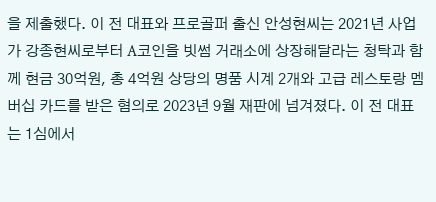을 제출했다. 이 전 대표와 프로골퍼 출신 안성현씨는 2021년 사업가 강종현씨로부터 A코인을 빗썸 거래소에 상장해달라는 청탁과 함께 현금 30억원, 총 4억원 상당의 명품 시계 2개와 고급 레스토랑 멤버십 카드를 받은 혐의로 2023년 9월 재판에 넘겨졌다. 이 전 대표는 1심에서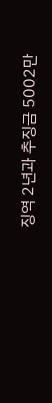징역 2년과 추징금 5002만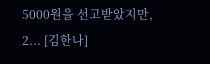5000원을 선고받았지만, 2... [김한나]